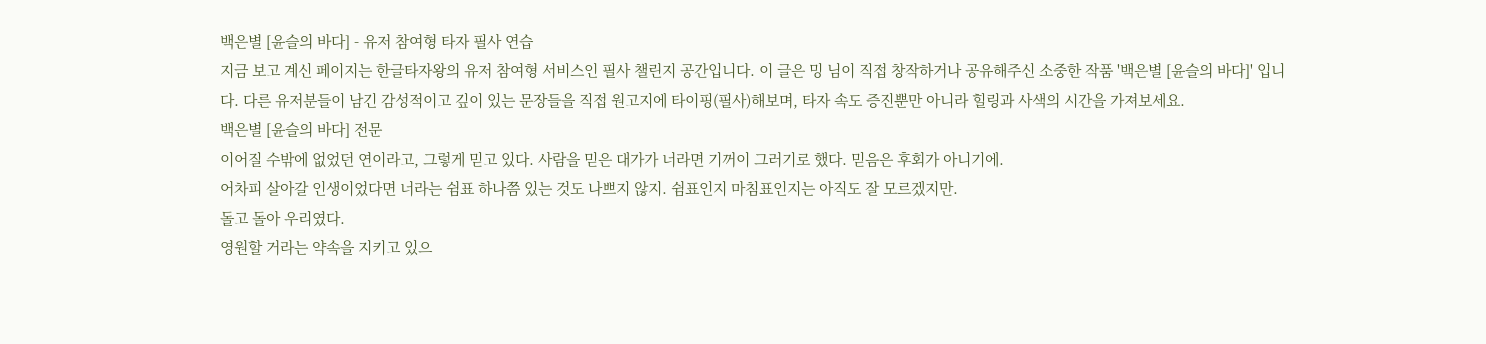백은별 [윤슬의 바다] - 유저 참여형 타자 필사 연습
지금 보고 계신 페이지는 한글타자왕의 유저 참여형 서비스인 필사 챌린지 공간입니다. 이 글은 밍 님이 직접 창작하거나 공유해주신 소중한 작품 '백은별 [윤슬의 바다]' 입니다. 다른 유저분들이 남긴 감성적이고 깊이 있는 문장들을 직접 원고지에 타이핑(필사)해보며, 타자 속도 증진뿐만 아니라 힐링과 사색의 시간을 가져보세요.
백은별 [윤슬의 바다] 전문
이어질 수밖에 없었던 연이라고, 그렇게 믿고 있다. 사람을 믿은 대가가 너라면 기꺼이 그러기로 했다. 믿음은 후회가 아니기에.
어차피 살아갈 인생이었다면 너라는 쉼표 하나쯤 있는 것도 나쁘지 않지. 쉼표인지 마침표인지는 아직도 잘 모르겠지만.
돌고 돌아 우리였다.
영원할 거라는 약속을 지키고 있으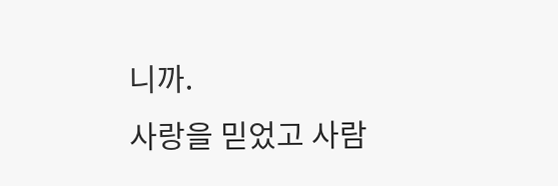니까.
사랑을 믿었고 사람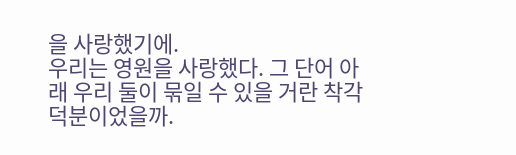을 사랑했기에.
우리는 영원을 사랑했다. 그 단어 아래 우리 둘이 묶일 수 있을 거란 착각 덕분이었을까.